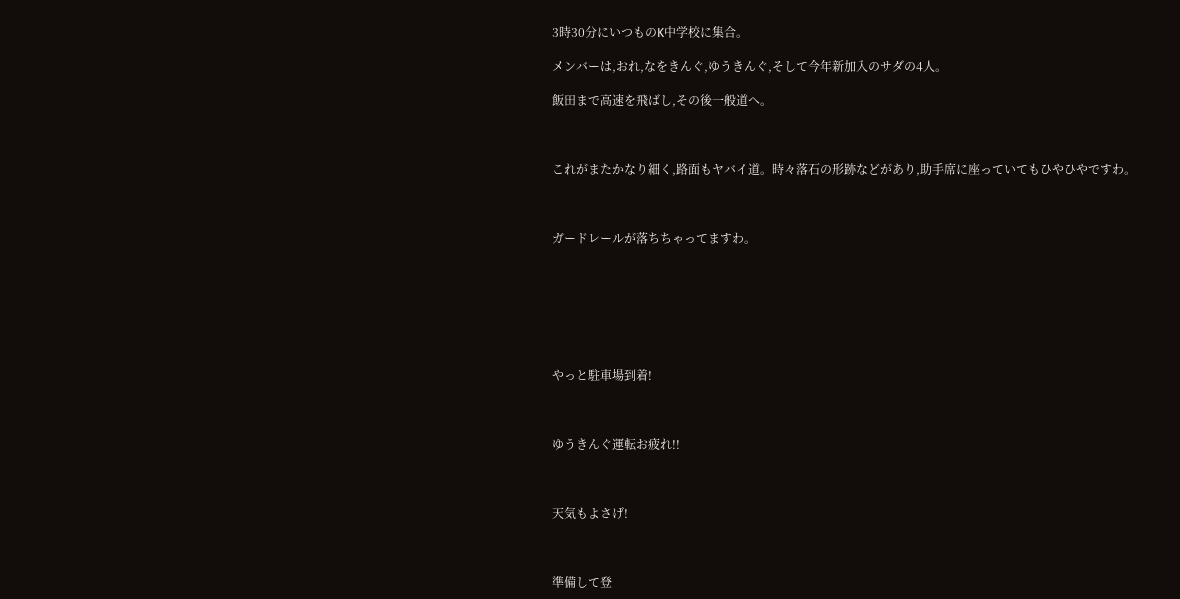3時30分にいつものK中学校に集合。

メンバーは,おれ,なをきんぐ,ゆうきんぐ,そして今年新加入のサダの4人。

飯田まで高速を飛ばし,その後一般道へ。



これがまたかなり細く,路面もヤバイ道。時々落石の形跡などがあり,助手席に座っていてもひやひやですわ。



ガードレールが落ちちゃってますわ。







やっと駐車場到着!



ゆうきんぐ運転お疲れ!!



天気もよさげ!



準備して登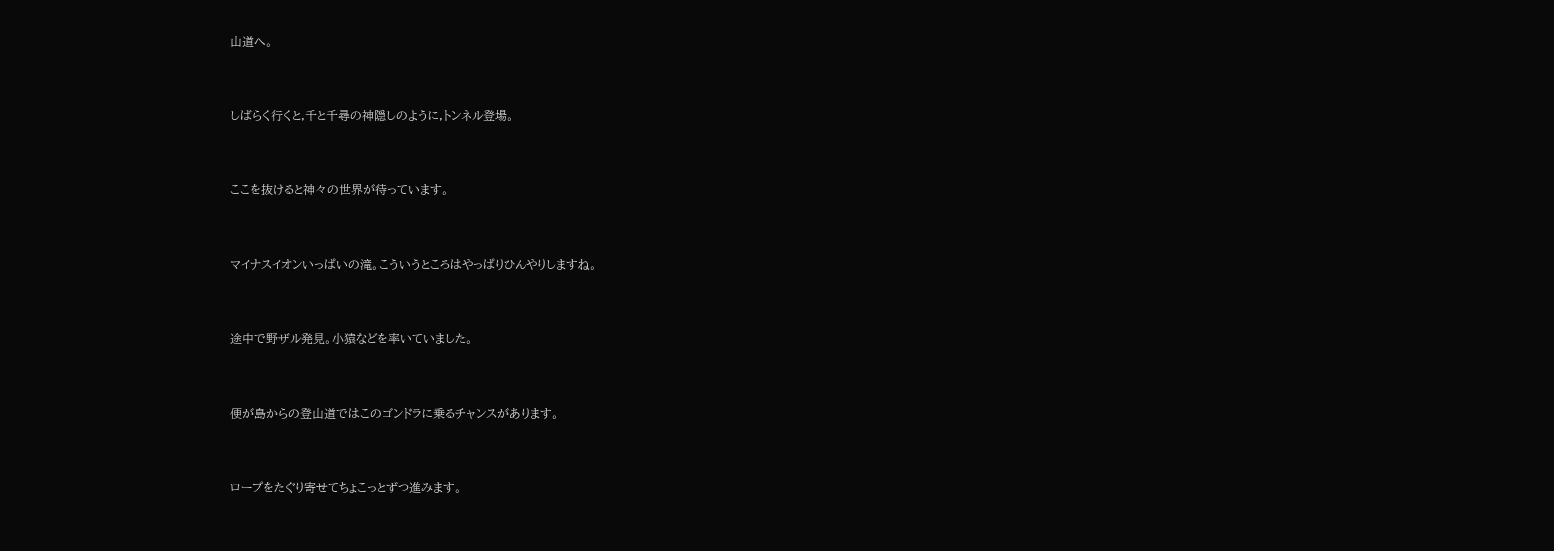山道へ。



しばらく行くと,千と千尋の神隠しのように,トンネル登場。



ここを抜けると神々の世界が待っています。



マイナスイオンいっぱいの滝。こういうところはやっぱりひんやりしますね。



途中で野ザル発見。小猿などを率いていました。



便が島からの登山道ではこのゴンドラに乗るチャンスがあります。



ロープをたぐり寄せてちょこっとずつ進みます。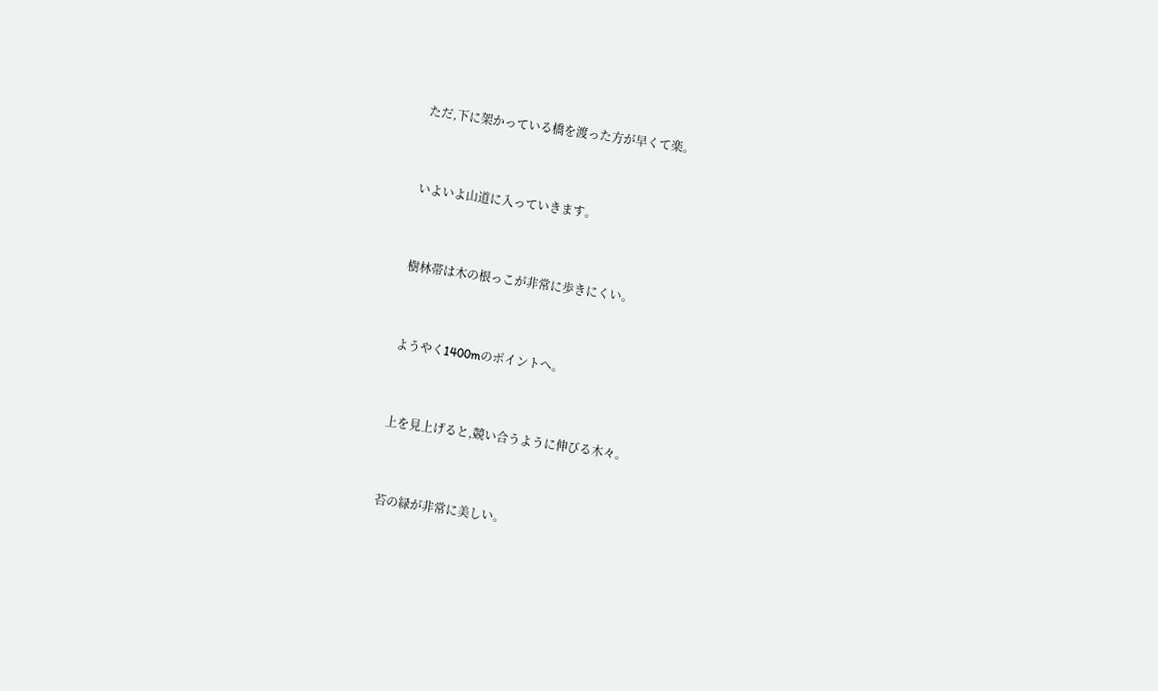ただ,下に架かっている橋を渡った方が早くて楽。



いよいよ山道に入っていきます。



樹林帯は木の根っこが非常に歩きにくい。



ようやく1400mのポイントへ。



上を見上げると,競い合うように伸びる木々。



苔の緑が非常に美しい。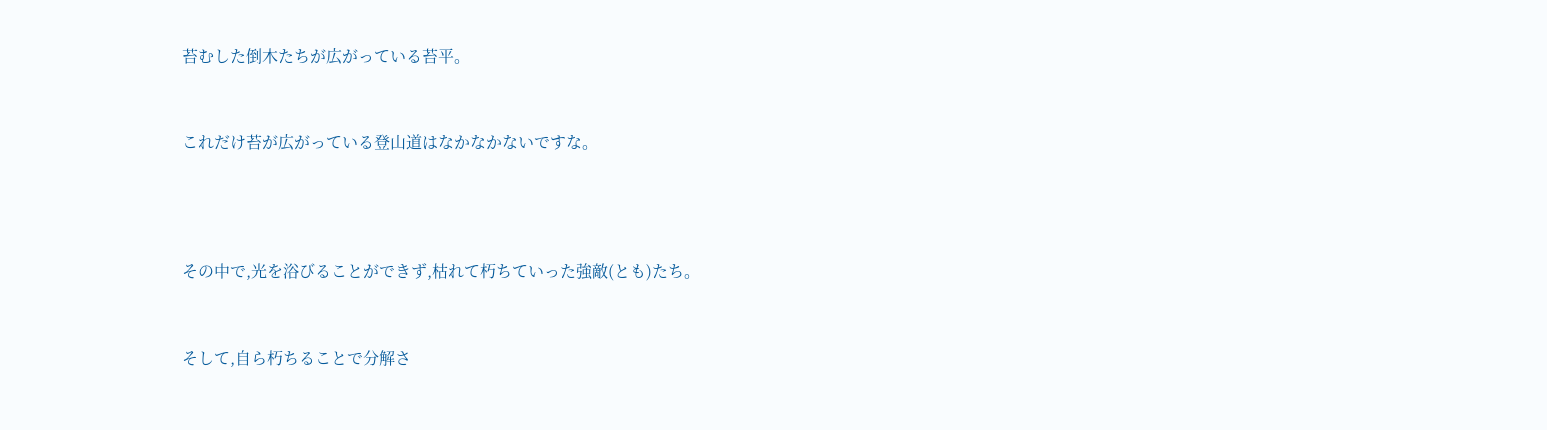苔むした倒木たちが広がっている苔平。



これだけ苔が広がっている登山道はなかなかないですな。





その中で,光を浴びることができず,枯れて朽ちていった強敵(とも)たち。



そして,自ら朽ちることで分解さ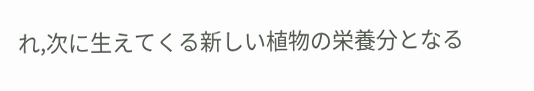れ,次に生えてくる新しい植物の栄養分となる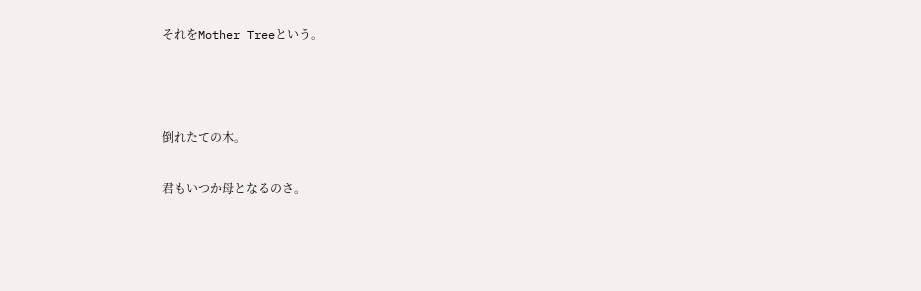それをMother Treeという。



倒れたての木。

君もいつか母となるのさ。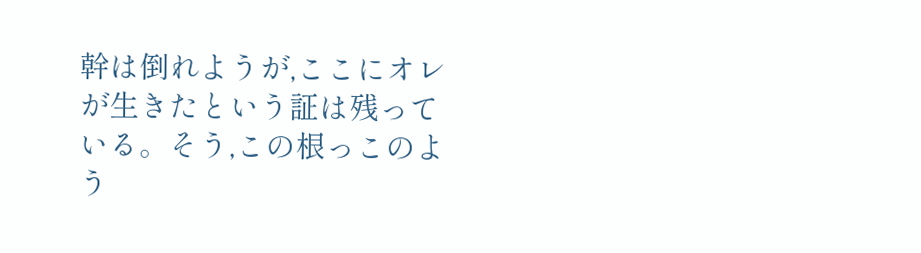幹は倒れようが,ここにオレが生きたという証は残っている。そう,この根っこのよう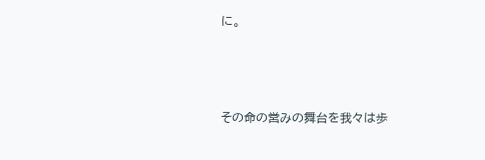に。



その命の営みの舞台を我々は歩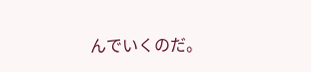んでいくのだ。